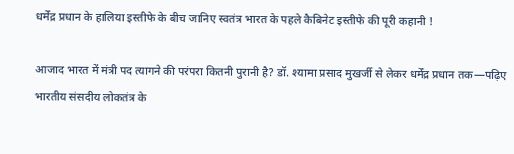धर्मेंद्र प्रधान के हालिया इस्तीफे के बीच जानिए स्वतंत्र भारत के पहले कैबिनेट इस्तीफे की पूरी कहानी !

आजाद भारत में मंत्री पद त्यागने की परंपरा कितनी पुरानी है? डॉ. श्यामा प्रसाद मुखर्जी से लेकर धर्मेंद्र प्रधान तक—पढ़िए भारतीय संसदीय लोकतंत्र के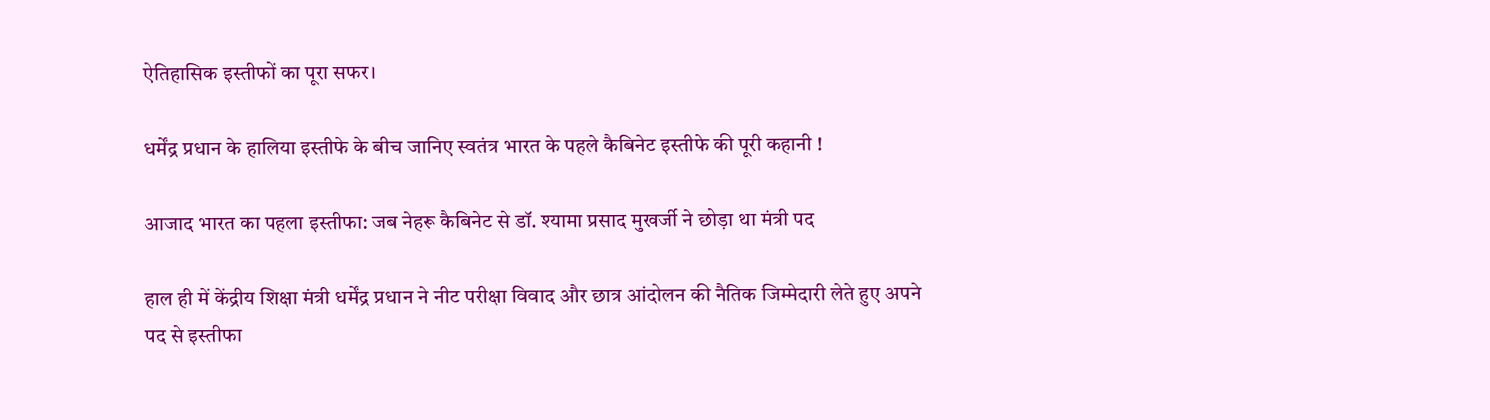ऐतिहासिक इस्तीफों का पूरा सफर।

धर्मेंद्र प्रधान के हालिया इस्तीफे के बीच जानिए स्वतंत्र भारत के पहले कैबिनेट इस्तीफे की पूरी कहानी !

आजाद भारत का पहला इस्तीफा: जब नेहरू कैबिनेट से डॉ. श्यामा प्रसाद मुखर्जी ने छोड़ा था मंत्री पद

हाल ही में केंद्रीय शिक्षा मंत्री धर्मेंद्र प्रधान ने नीट परीक्षा विवाद और छात्र आंदोलन की नैतिक जिम्मेदारी लेते हुए अपने पद से इस्तीफा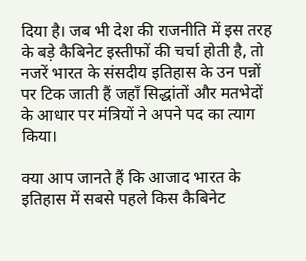दिया है। जब भी देश की राजनीति में इस तरह के बड़े कैबिनेट इस्तीफों की चर्चा होती है, तो नजरें भारत के संसदीय इतिहास के उन पन्नों पर टिक जाती हैं जहाँ सिद्धांतों और मतभेदों के आधार पर मंत्रियों ने अपने पद का त्याग किया।

क्या आप जानते हैं कि आजाद भारत के इतिहास में सबसे पहले किस कैबिनेट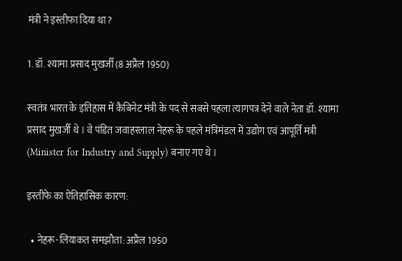मंत्री ने इस्तीफा दिया था?

1. डॉ. श्यामा प्रसाद मुखर्जी (8 अप्रैल 1950)

स्वतंत्र भारत के इतिहास में कैबिनेट मंत्री के पद से सबसे पहला त्यागपत्र देने वाले नेता डॉ. श्यामा प्रसाद मुखर्जी थे। वे पंडित जवाहरलाल नेहरू के पहले मंत्रिमंडल में उद्योग एवं आपूर्ति मंत्री (Minister for Industry and Supply) बनाए गए थे।

इस्तीफे का ऐतिहासिक कारण:

  • नेहरू-लियाकत समझौता: अप्रैल 1950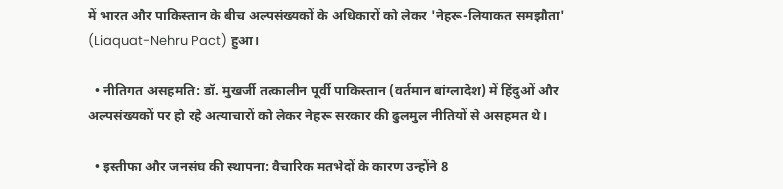में भारत और पाकिस्तान के बीच अल्पसंख्यकों के अधिकारों को लेकर 'नेहरू-लियाकत समझौता' (Liaquat-Nehru Pact) हुआ।

  • नीतिगत असहमति: डॉ. मुखर्जी तत्कालीन पूर्वी पाकिस्तान (वर्तमान बांग्लादेश) में हिंदुओं और अल्पसंख्यकों पर हो रहे अत्याचारों को लेकर नेहरू सरकार की ढुलमुल नीतियों से असहमत थे।

  • इस्तीफा और जनसंघ की स्थापना: वैचारिक मतभेदों के कारण उन्होंने 8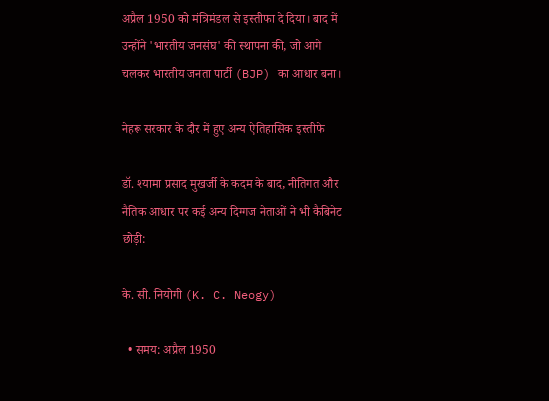अप्रैल 1950 को मंत्रिमंडल से इस्तीफा दे दिया। बाद में उन्होंने 'भारतीय जनसंघ' की स्थापना की, जो आगे चलकर भारतीय जनता पार्टी (BJP) का आधार बना।

नेहरू सरकार के दौर में हुए अन्य ऐतिहासिक इस्तीफे

डॉ. श्यामा प्रसाद मुखर्जी के कदम के बाद, नीतिगत और नैतिक आधार पर कई अन्य दिग्गज नेताओं ने भी कैबिनेट छोड़ी:

के. सी. नियोगी (K. C. Neogy)

  • समय: अप्रैल 1950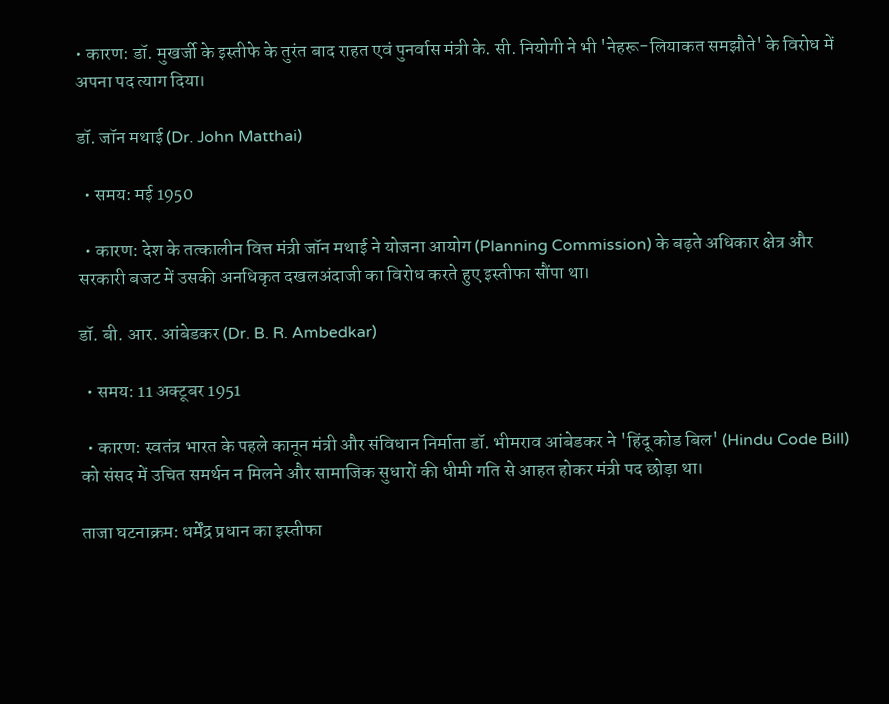• कारण: डॉ. मुखर्जी के इस्तीफे के तुरंत बाद राहत एवं पुनर्वास मंत्री के. सी. नियोगी ने भी 'नेहरू-लियाकत समझौते' के विरोध में अपना पद त्याग दिया।

डॉ. जॉन मथाई (Dr. John Matthai)

  • समय: मई 1950

  • कारण: देश के तत्कालीन वित्त मंत्री जॉन मथाई ने योजना आयोग (Planning Commission) के बढ़ते अधिकार क्षेत्र और सरकारी बजट में उसकी अनधिकृत दखलअंदाजी का विरोध करते हुए इस्तीफा सौंपा था।

डॉ. बी. आर. आंबेडकर (Dr. B. R. Ambedkar)

  • समय: 11 अक्टूबर 1951

  • कारण: स्वतंत्र भारत के पहले कानून मंत्री और संविधान निर्माता डॉ. भीमराव आंबेडकर ने 'हिंदू कोड बिल' (Hindu Code Bill) को संसद में उचित समर्थन न मिलने और सामाजिक सुधारों की धीमी गति से आहत होकर मंत्री पद छोड़ा था।

ताजा घटनाक्रम: धर्मेंद्र प्रधान का इस्तीफा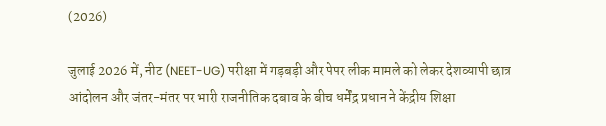(2026)

जुलाई 2026 में, नीट (NEET-UG) परीक्षा में गड़बड़ी और पेपर लीक मामले को लेकर देशव्यापी छात्र आंदोलन और जंतर-मंतर पर भारी राजनीतिक दबाव के बीच धर्मेंद्र प्रधान ने केंद्रीय शिक्षा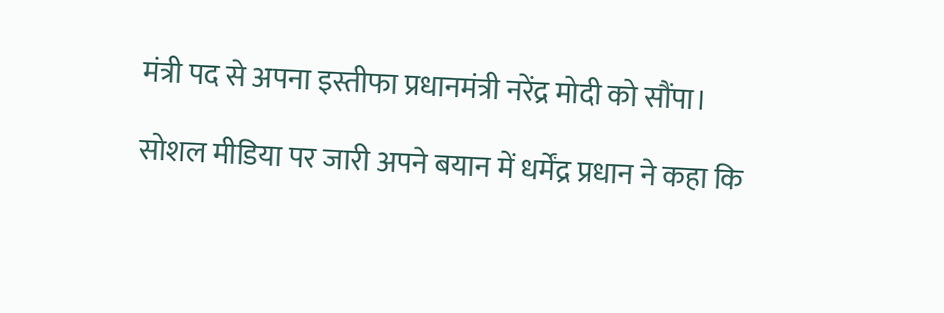मंत्री पद से अपना इस्तीफा प्रधानमंत्री नरेंद्र मोदी को सौंपा।

सोशल मीडिया पर जारी अपने बयान में धर्मेंद्र प्रधान ने कहा कि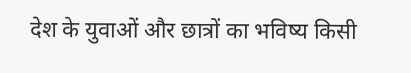देश के युवाओं और छात्रों का भविष्य किसी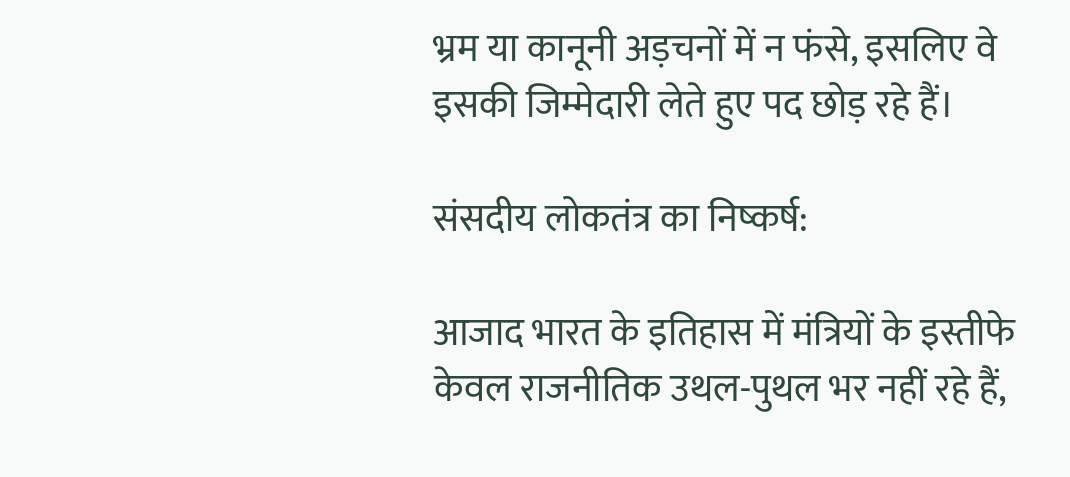भ्रम या कानूनी अड़चनों में न फंसे, इसलिए वे इसकी जिम्मेदारी लेते हुए पद छोड़ रहे हैं।

संसदीय लोकतंत्र का निष्कर्ष:

आजाद भारत के इतिहास में मंत्रियों के इस्तीफे केवल राजनीतिक उथल-पुथल भर नहीं रहे हैं,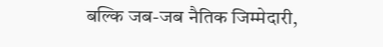बल्कि जब-जब नैतिक जिम्मेदारी,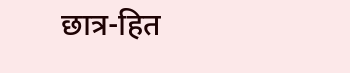छात्र-हित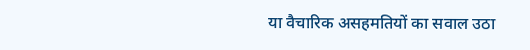या वैचारिक असहमतियों का सवाल उठा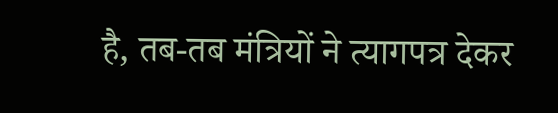है, तब-तब मंत्रियों ने त्यागपत्र देकर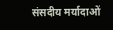संसदीय मर्यादाओं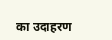का उदाहरण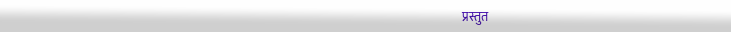प्रस्तुत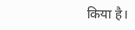किया है।